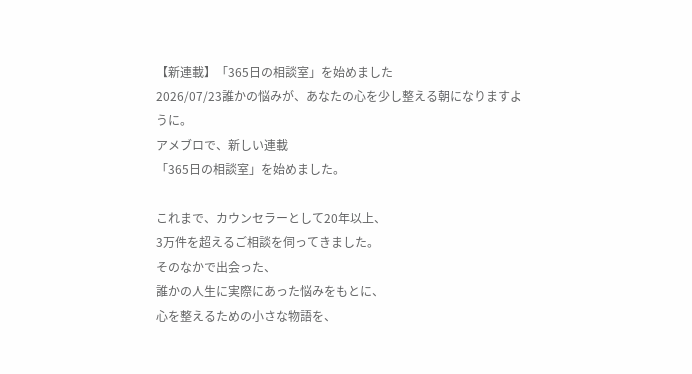【新連載】「365日の相談室」を始めました
2026/07/23誰かの悩みが、あなたの心を少し整える朝になりますように。
アメブロで、新しい連載
「365日の相談室」を始めました。

これまで、カウンセラーとして20年以上、
3万件を超えるご相談を伺ってきました。
そのなかで出会った、
誰かの人生に実際にあった悩みをもとに、
心を整えるための小さな物語を、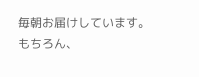毎朝お届けしています。
もちろん、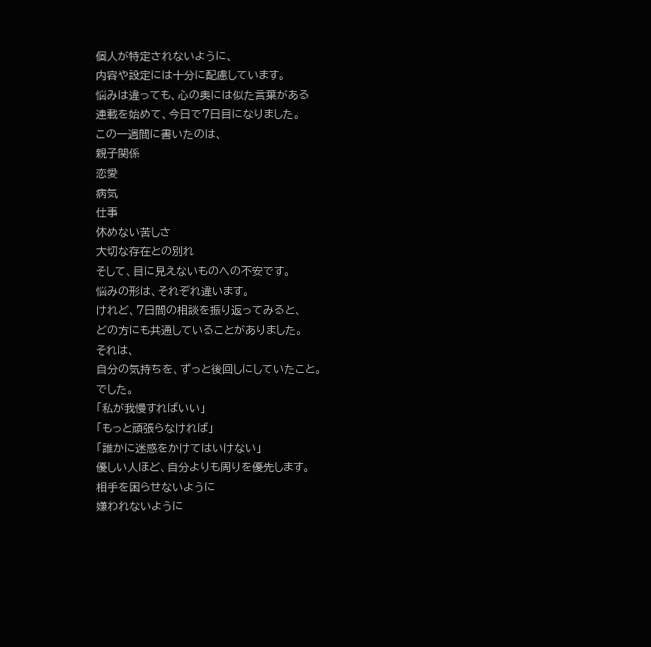個人が特定されないように、
内容や設定には十分に配慮しています。
悩みは違っても、心の奥には似た言葉がある
連載を始めて、今日で7日目になりました。
この一週間に書いたのは、
親子関係
恋愛
病気
仕事
休めない苦しさ
大切な存在との別れ
そして、目に見えないものへの不安です。
悩みの形は、それぞれ違います。
けれど、7日間の相談を振り返ってみると、
どの方にも共通していることがありました。
それは、
自分の気持ちを、ずっと後回しにしていたこと。
でした。
「私が我慢すればいい」
「もっと頑張らなければ」
「誰かに迷惑をかけてはいけない」
優しい人ほど、自分よりも周りを優先します。
相手を困らせないように
嫌われないように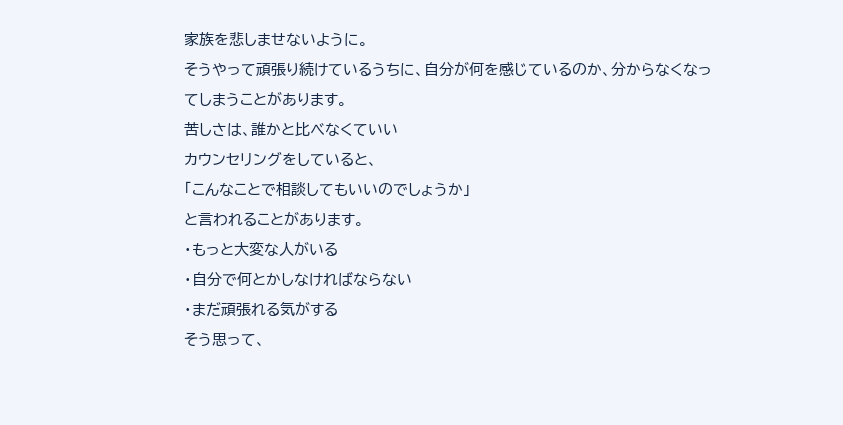家族を悲しませないように。
そうやって頑張り続けているうちに、自分が何を感じているのか、分からなくなってしまうことがあります。
苦しさは、誰かと比べなくていい
カウンセリングをしていると、
「こんなことで相談してもいいのでしょうか」
と言われることがあります。
・もっと大変な人がいる
・自分で何とかしなければならない
・まだ頑張れる気がする
そう思って、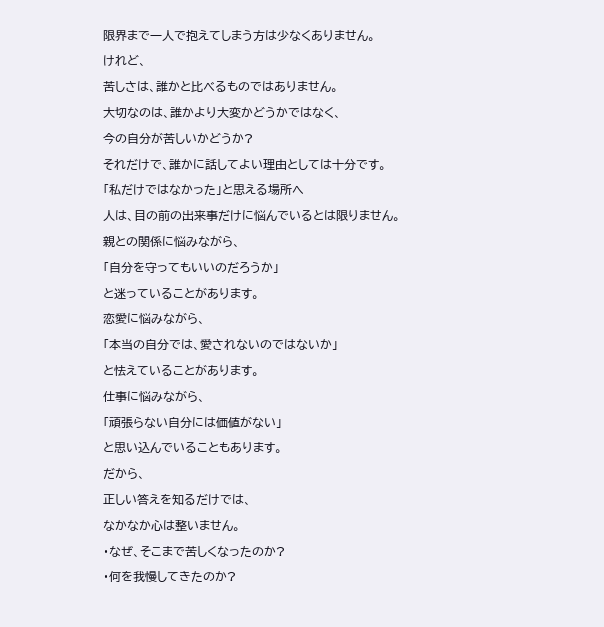限界まで一人で抱えてしまう方は少なくありません。
けれど、
苦しさは、誰かと比べるものではありません。
大切なのは、誰かより大変かどうかではなく、
今の自分が苦しいかどうか?
それだけで、誰かに話してよい理由としては十分です。
「私だけではなかった」と思える場所へ
人は、目の前の出来事だけに悩んでいるとは限りません。
親との関係に悩みながら、
「自分を守ってもいいのだろうか」
と迷っていることがあります。
恋愛に悩みながら、
「本当の自分では、愛されないのではないか」
と怯えていることがあります。
仕事に悩みながら、
「頑張らない自分には価値がない」
と思い込んでいることもあります。
だから、
正しい答えを知るだけでは、
なかなか心は整いません。
・なぜ、そこまで苦しくなったのか?
・何を我慢してきたのか?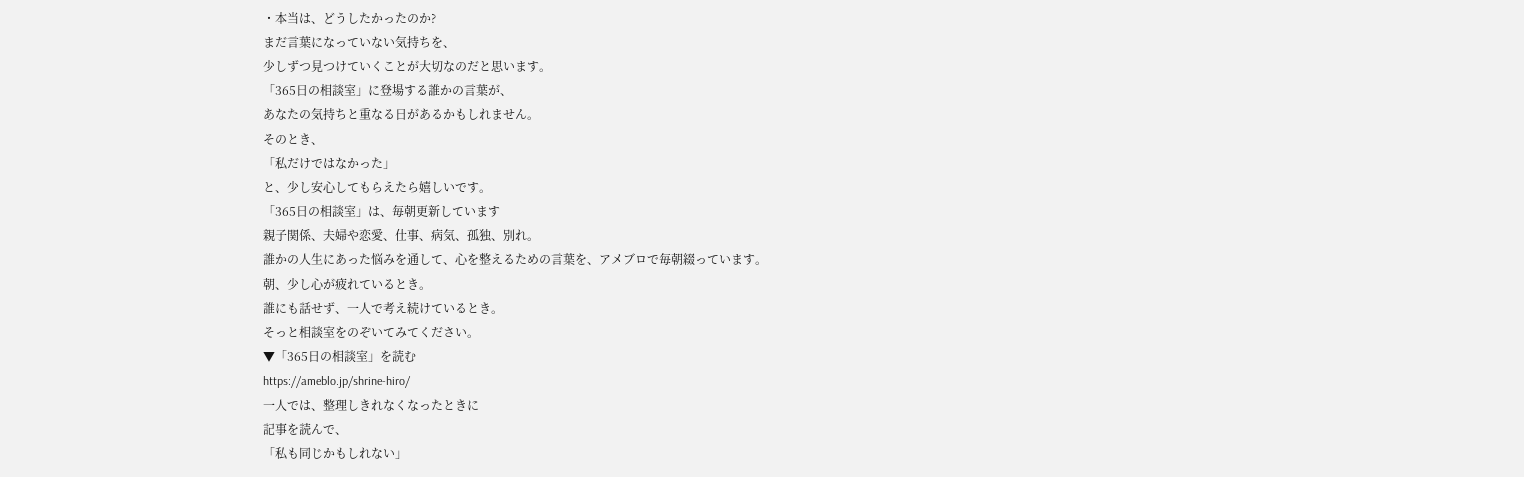・本当は、どうしたかったのか?
まだ言葉になっていない気持ちを、
少しずつ見つけていくことが大切なのだと思います。
「365日の相談室」に登場する誰かの言葉が、
あなたの気持ちと重なる日があるかもしれません。
そのとき、
「私だけではなかった」
と、少し安心してもらえたら嬉しいです。
「365日の相談室」は、毎朝更新しています
親子関係、夫婦や恋愛、仕事、病気、孤独、別れ。
誰かの人生にあった悩みを通して、心を整えるための言葉を、アメブロで毎朝綴っています。
朝、少し心が疲れているとき。
誰にも話せず、一人で考え続けているとき。
そっと相談室をのぞいてみてください。
▼「365日の相談室」を読む
https://ameblo.jp/shrine-hiro/
一人では、整理しきれなくなったときに
記事を読んで、
「私も同じかもしれない」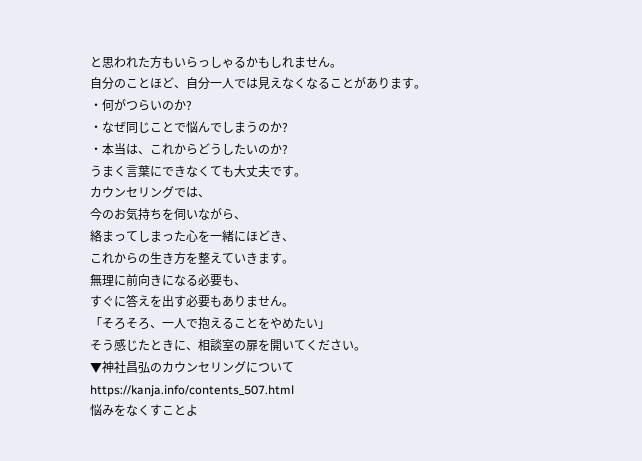と思われた方もいらっしゃるかもしれません。
自分のことほど、自分一人では見えなくなることがあります。
・何がつらいのか?
・なぜ同じことで悩んでしまうのか?
・本当は、これからどうしたいのか?
うまく言葉にできなくても大丈夫です。
カウンセリングでは、
今のお気持ちを伺いながら、
絡まってしまった心を一緒にほどき、
これからの生き方を整えていきます。
無理に前向きになる必要も、
すぐに答えを出す必要もありません。
「そろそろ、一人で抱えることをやめたい」
そう感じたときに、相談室の扉を開いてください。
▼神社昌弘のカウンセリングについて
https://kanja.info/contents_507.html
悩みをなくすことよ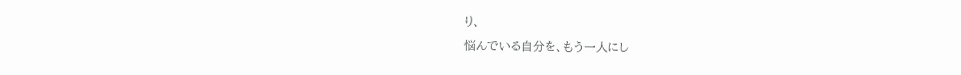り、
悩んでいる自分を、もう一人にし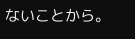ないことから。